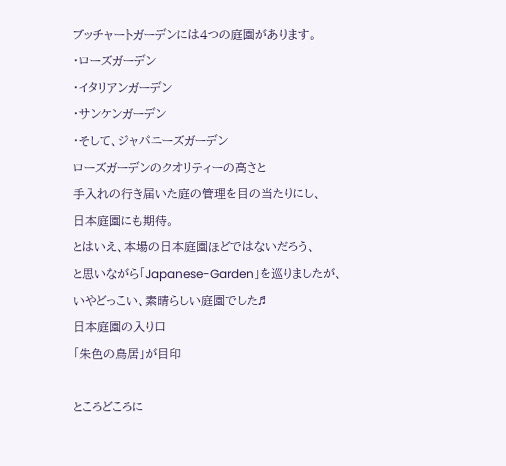ブッチャートガーデンには4つの庭園があります。
・ローズガーデン
・イタリアンガーデン
・サンケンガーデン
・そして、ジャパニーズガーデン
ローズガーデンのクオリティーの高さと
手入れの行き届いた庭の管理を目の当たりにし、
日本庭園にも期待。
とはいえ、本場の日本庭園ほどではないだろう、
と思いながら「Japanese-Garden」を巡りましたが、
いやどっこい、素晴らしい庭園でした♬
日本庭園の入り口
「朱色の鳥居」が目印

ところどころに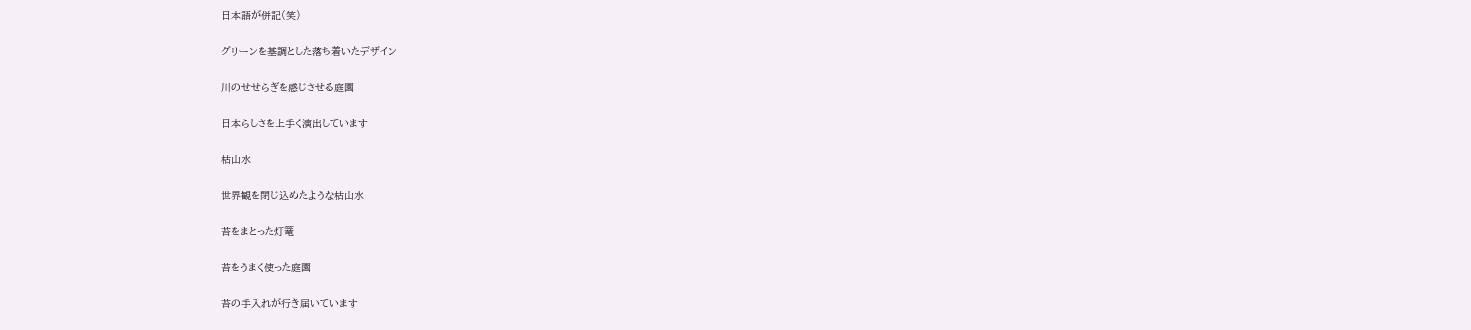日本語が併記(笑)

グリーンを基調とした落ち着いたデザイン

川のせせらぎを感じさせる庭園

日本らしさを上手く演出しています

枯山水

世界観を閉じ込めたような枯山水

苔をまとった灯篭

苔をうまく使った庭園

苔の手入れが行き届いています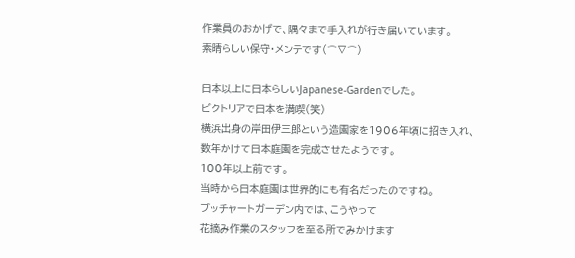作業員のおかげで、隅々まで手入れが行き届いています。
素晴らしい保守・メンテです(⌒∇⌒)

日本以上に日本らしいJapanese-Gardenでした。
ビクトリアで日本を満喫(笑)
横浜出身の岸田伊三郎という造園家を1906年頃に招き入れ、
数年かけて日本庭園を完成させたようです。
100年以上前です。
当時から日本庭園は世界的にも有名だったのですね。
ブッチャートガーデン内では、こうやって
花摘み作業のスタッフを至る所でみかけます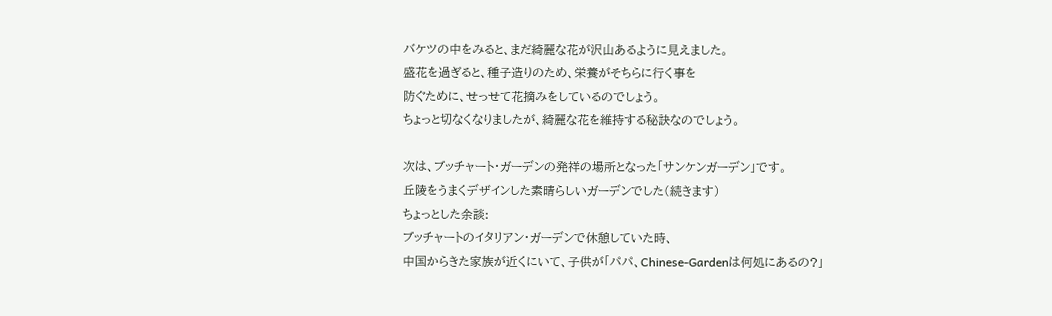バケツの中をみると、まだ綺麗な花が沢山あるように見えました。
盛花を過ぎると、種子造りのため、栄養がそちらに行く事を
防ぐために、せっせて花摘みをしているのでしょう。
ちょっと切なくなりましたが、綺麗な花を維持する秘訣なのでしょう。

次は、ブッチャート・ガーデンの発祥の場所となった「サンケンガーデン」です。
丘陵をうまくデザインした素晴らしいガーデンでした(続きます)
ちょっとした余談:
ブッチャートのイタリアン・ガーデンで休憩していた時、
中国からきた家族が近くにいて、子供が「パパ、Chinese-Gardenは何処にあるの?」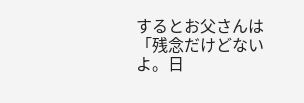するとお父さんは「残念だけどないよ。日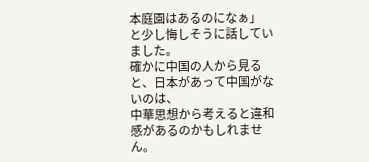本庭園はあるのになぁ」
と少し悔しそうに話していました。
確かに中国の人から見ると、日本があって中国がないのは、
中華思想から考えると違和感があるのかもしれません。